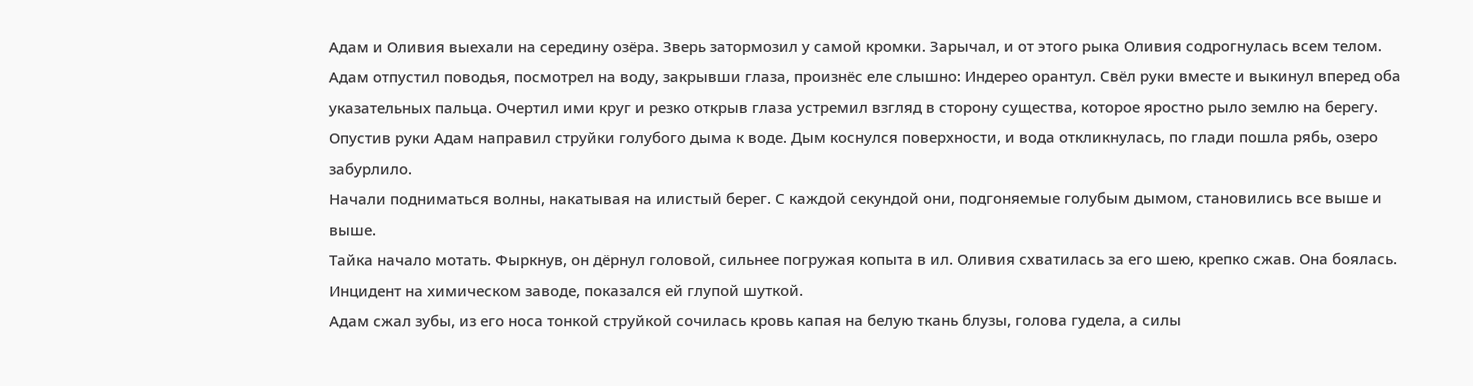Адам и Оливия выехали на середину озёра. Зверь затормозил у самой кромки. Зарычал, и от этого рыка Оливия содрогнулась всем телом.
Адам отпустил поводья, посмотрел на воду, закрывши глаза, произнёс еле слышно: Индерео орантул. Свёл руки вместе и выкинул вперед оба указательных пальца. Очертил ими круг и резко открыв глаза устремил взгляд в сторону существа, которое яростно рыло землю на берегу. Опустив руки Адам направил струйки голубого дыма к воде. Дым коснулся поверхности, и вода откликнулась, по глади пошла рябь, озеро забурлило.
Начали подниматься волны, накатывая на илистый берег. С каждой секундой они, подгоняемые голубым дымом, становились все выше и выше.
Тайка начало мотать. Фыркнув, он дёрнул головой, сильнее погружая копыта в ил. Оливия схватилась за его шею, крепко сжав. Она боялась. Инцидент на химическом заводе, показался ей глупой шуткой.
Адам сжал зубы, из его носа тонкой струйкой сочилась кровь капая на белую ткань блузы, голова гудела, а силы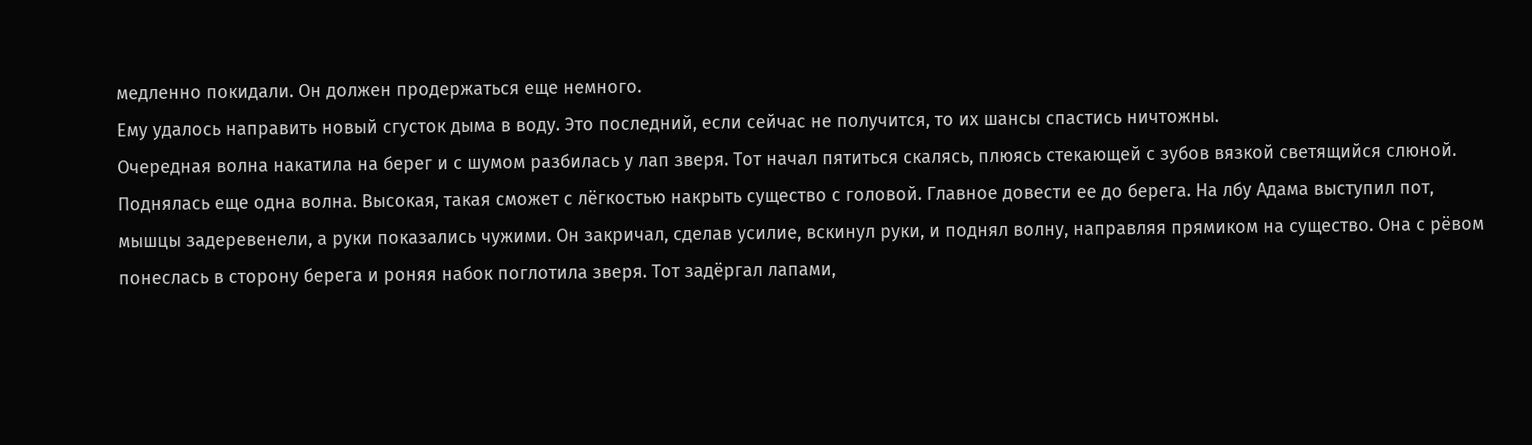медленно покидали. Он должен продержаться еще немного.
Ему удалось направить новый сгусток дыма в воду. Это последний, если сейчас не получится, то их шансы спастись ничтожны.
Очередная волна накатила на берег и с шумом разбилась у лап зверя. Тот начал пятиться скалясь, плюясь стекающей с зубов вязкой светящийся слюной.
Поднялась еще одна волна. Высокая, такая сможет с лёгкостью накрыть существо с головой. Главное довести ее до берега. На лбу Адама выступил пот, мышцы задеревенели, а руки показались чужими. Он закричал, сделав усилие, вскинул руки, и поднял волну, направляя прямиком на существо. Она с рёвом понеслась в сторону берега и роняя набок поглотила зверя. Тот задёргал лапами,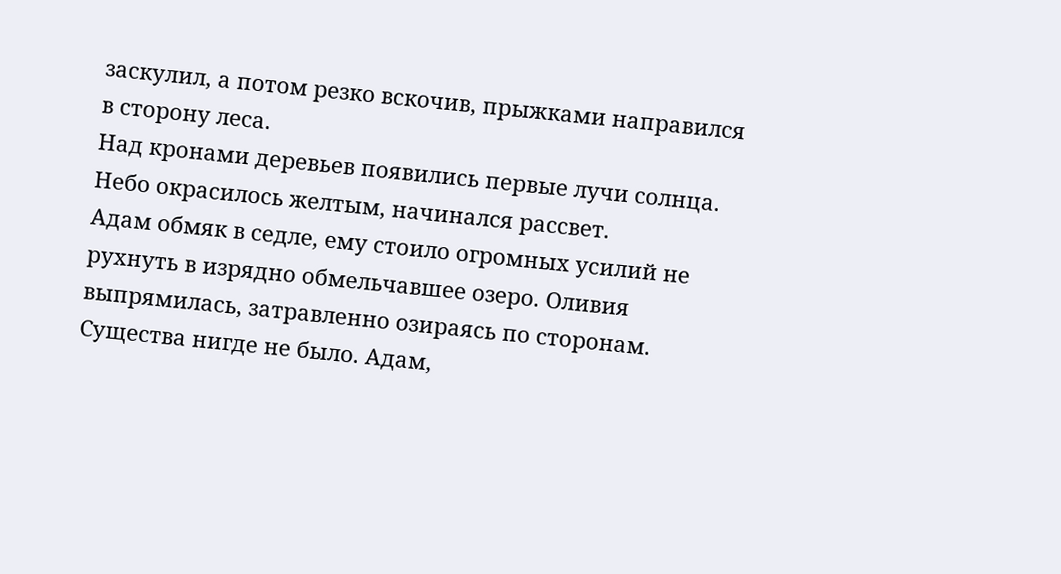заскулил, а потом резко вскочив, прыжками направился в сторону леса.
Над кронами деревьев появились первые лучи солнца. Небо окрасилось желтым, начинался рассвет.
Адам обмяк в седле, ему стоило огромных усилий не рухнуть в изрядно обмельчавшее озеро. Оливия выпрямилась, затравленно озираясь по сторонам. Существа нигде не было. Адам,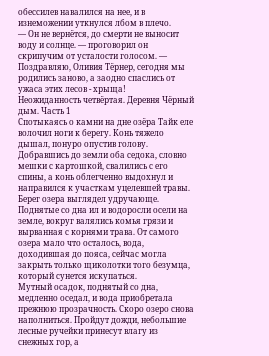обессилев навалился на нее, и в изнеможении уткнулся лбом в плечо.
— Он не вернётся, до смерти не выносит воду и солнце. — проговорил он скрипучим от усталости голосом. — Поздравляю, Оливия Тёрнер, сегодня мы родились заново, а заодно спаслись от ужаса этих лесов - хрыща!
Неожиданность четвёртая. Деревня Чёрный дым. Часть 1
Спотыкаясь о камни на дне озёра Тайк еле волочил ноги к берегу. Конь тяжело дышал, понуро опустив голову. Добравшись до земли оба седока, словно мешки с картошкой, свалились с его спины, а конь облегченно выдохнул и направился к участкам уцелевшей травы.
Берег озера выглядел удручающе. Поднятые со дна ил и водоросли осели на земле, вокруг валялись комья грязи и вырванная с корнями трава. От самого озера мало что осталось, вода, доходившая до пояса, сейчас могла закрыть только щиколотки того безумца, который сунется искупаться.
Мутный осадок, поднятый со дна, медленно оседал, и вода приобретала прежнюю прозрачность. Скоро озеро снова наполниться. Пройдут дожди, небольшие лесные ручейки принесут влагу из снежных гор, а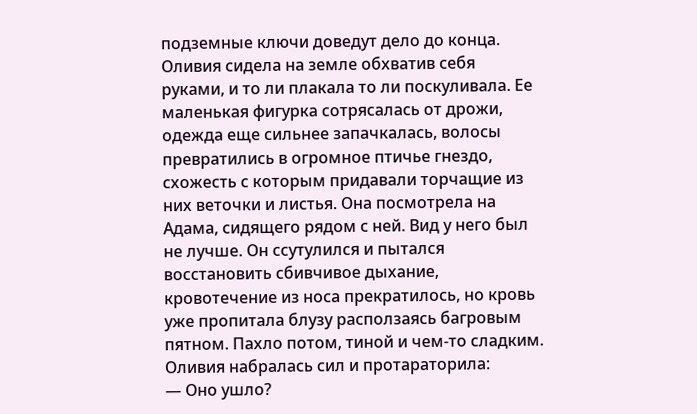подземные ключи доведут дело до конца.
Оливия сидела на земле обхватив себя руками, и то ли плакала то ли поскуливала. Ее маленькая фигурка сотрясалась от дрожи, одежда еще сильнее запачкалась, волосы превратились в огромное птичье гнездо, схожесть с которым придавали торчащие из них веточки и листья. Она посмотрела на Адама, сидящего рядом с ней. Вид у него был не лучше. Он ссутулился и пытался восстановить сбивчивое дыхание, кровотечение из носа прекратилось, но кровь уже пропитала блузу расползаясь багровым пятном. Пахло потом, тиной и чем-то сладким. Оливия набралась сил и протараторила:
— Оно ушло?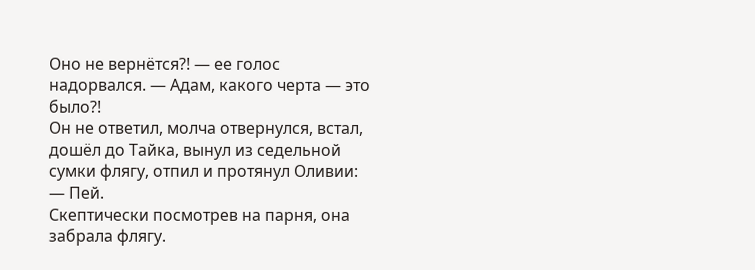Оно не вернётся?! — ее голос надорвался. — Адам, какого черта — это было?!
Он не ответил, молча отвернулся, встал, дошёл до Тайка, вынул из седельной сумки флягу, отпил и протянул Оливии:
— Пей.
Скептически посмотрев на парня, она забрала флягу.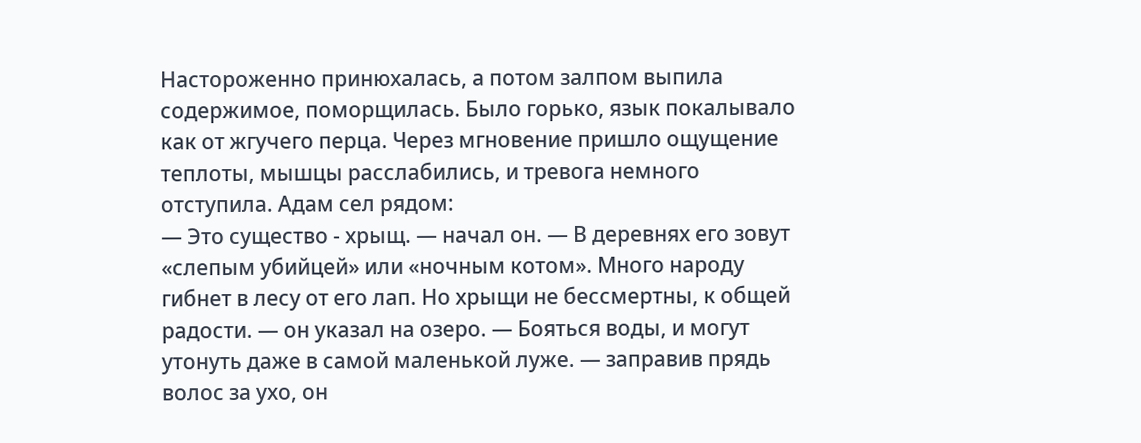Настороженно принюхалась, а потом залпом выпила содержимое, поморщилась. Было горько, язык покалывало как от жгучего перца. Через мгновение пришло ощущение теплоты, мышцы расслабились, и тревога немного отступила. Адам сел рядом:
— Это существо - хрыщ. — начал он. — В деревнях его зовут «слепым убийцей» или «ночным котом». Много народу гибнет в лесу от его лап. Но хрыщи не бессмертны, к общей радости. — он указал на озеро. — Бояться воды, и могут утонуть даже в самой маленькой луже. — заправив прядь волос за ухо, он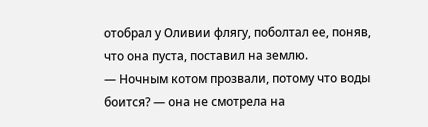отобрал у Оливии флягу, поболтал ее, поняв, что она пуста, поставил на землю.
— Ночным котом прозвали, потому что воды боится? — она не смотрела на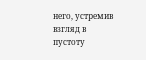него, устремив взгляд в пустоту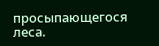просыпающегося леса.